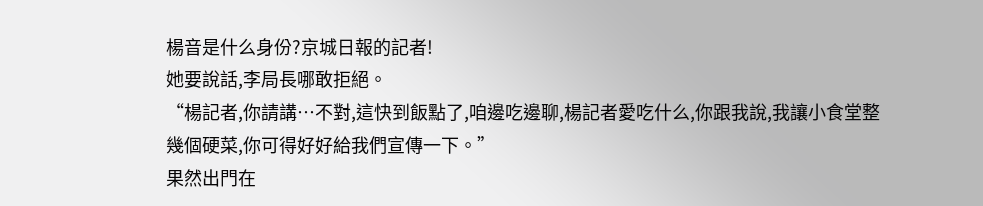楊音是什么身份?京城日報的記者!
她要說話,李局長哪敢拒絕。
“楊記者,你請講…不對,這快到飯點了,咱邊吃邊聊,楊記者愛吃什么,你跟我說,我讓小食堂整幾個硬菜,你可得好好給我們宣傳一下。”
果然出門在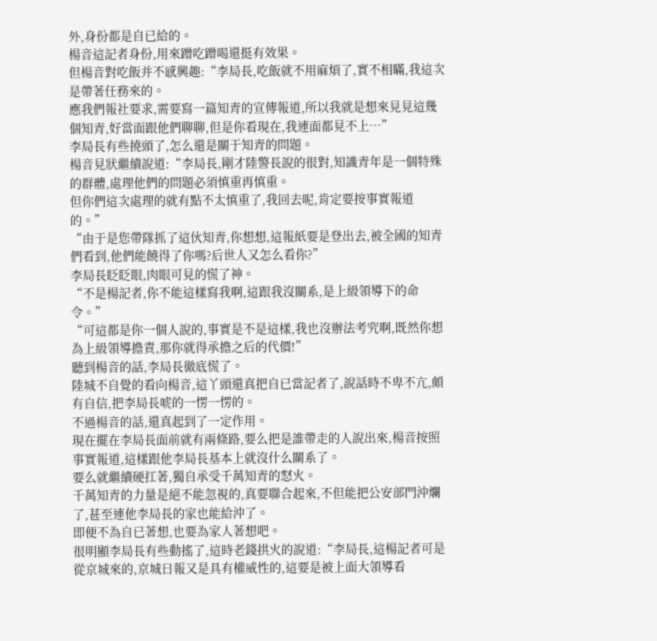外,身份都是自已給的。
楊音這記者身份,用來蹭吃蹭喝還挺有效果。
但楊音對吃飯并不感興趣:“李局長,吃飯就不用麻煩了,實不相瞞,我這次是帶著任務來的。
應我們報社要求,需要寫一篇知青的宣傳報道,所以我就是想來見見這幾個知青,好當面跟他們聊聊,但是你看現在,我連面都見不上…”
李局長有些撓頭了,怎么還是關于知青的問題。
楊音見狀繼續說道:“李局長,剛才陸警長說的很對,知識青年是一個特殊的群體,處理他們的問題必須慎重再慎重。
但你們這次處理的就有點不太慎重了,我回去呢,肯定要按事實報道的。”
“由于是您帶隊抓了這伙知青,你想想,這報紙要是登出去,被全國的知青們看到,他們能饒得了你嗎?后世人又怎么看你?”
李局長眨眨眼,肉眼可見的慌了神。
“不是楊記者,你不能這樣寫我啊,這跟我沒關系,是上級領導下的命令。”
“可這都是你一個人說的,事實是不是這樣,我也沒辦法考究啊,既然你想為上級領導擔責,那你就得承擔之后的代價!”
聽到楊音的話,李局長徹底慌了。
陸城不自覺的看向楊音,這丫頭還真把自已當記者了,說話時不卑不亢,頗有自信,把李局長唬的一愣一愣的。
不過楊音的話,還真起到了一定作用。
現在擺在李局長面前就有兩條路,要么把是誰帶走的人說出來,楊音按照事實報道,這樣跟他李局長基本上就沒什么關系了。
要么就繼續硬扛著,獨自承受千萬知青的怒火。
千萬知青的力量是絕不能忽視的,真要聯合起來,不但能把公安部門沖爛了,甚至連他李局長的家也能給沖了。
即便不為自已著想,也要為家人著想吧。
很明顯李局長有些動搖了,這時老錢拱火的說道:“李局長,這楊記者可是從京城來的,京城日報又是具有權威性的,這要是被上面大領導看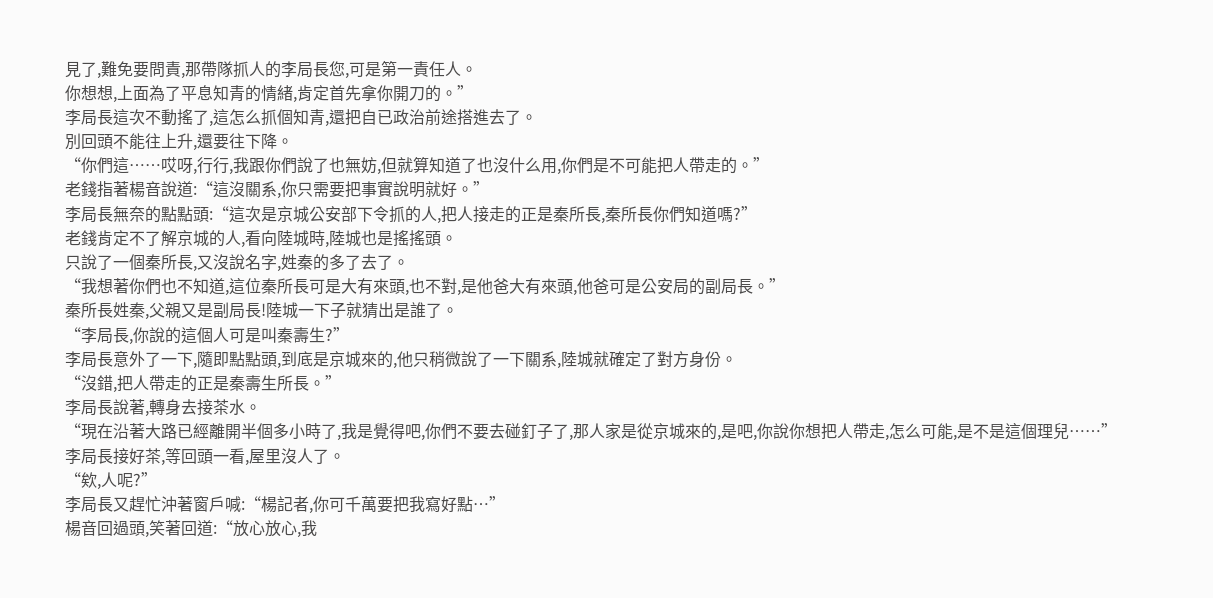見了,難免要問責,那帶隊抓人的李局長您,可是第一責任人。
你想想,上面為了平息知青的情緒,肯定首先拿你開刀的。”
李局長這次不動搖了,這怎么抓個知青,還把自已政治前途搭進去了。
別回頭不能往上升,還要往下降。
“你們這……哎呀,行行,我跟你們說了也無妨,但就算知道了也沒什么用,你們是不可能把人帶走的。”
老錢指著楊音說道:“這沒關系,你只需要把事實說明就好。”
李局長無奈的點點頭:“這次是京城公安部下令抓的人,把人接走的正是秦所長,秦所長你們知道嗎?”
老錢肯定不了解京城的人,看向陸城時,陸城也是搖搖頭。
只說了一個秦所長,又沒說名字,姓秦的多了去了。
“我想著你們也不知道,這位秦所長可是大有來頭,也不對,是他爸大有來頭,他爸可是公安局的副局長。”
秦所長姓秦,父親又是副局長!陸城一下子就猜出是誰了。
“李局長,你說的這個人可是叫秦壽生?”
李局長意外了一下,隨即點點頭,到底是京城來的,他只稍微說了一下關系,陸城就確定了對方身份。
“沒錯,把人帶走的正是秦壽生所長。”
李局長說著,轉身去接茶水。
“現在沿著大路已經離開半個多小時了,我是覺得吧,你們不要去碰釘子了,那人家是從京城來的,是吧,你說你想把人帶走,怎么可能,是不是這個理兒……”
李局長接好茶,等回頭一看,屋里沒人了。
“欸,人呢?”
李局長又趕忙沖著窗戶喊:“楊記者,你可千萬要把我寫好點…”
楊音回過頭,笑著回道:“放心放心,我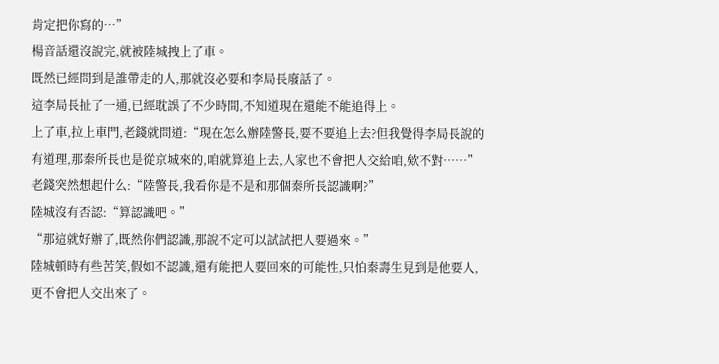肯定把你寫的…”
楊音話還沒說完,就被陸城拽上了車。
既然已經問到是誰帶走的人,那就沒必要和李局長廢話了。
這李局長扯了一通,已經耽誤了不少時間,不知道現在還能不能追得上。
上了車,拉上車門,老錢就問道:“現在怎么辦陸警長,要不要追上去?但我覺得李局長說的有道理,那秦所長也是從京城來的,咱就算追上去,人家也不會把人交給咱,欸不對……”
老錢突然想起什么:“陸警長,我看你是不是和那個秦所長認識啊?”
陸城沒有否認:“算認識吧。”
“那這就好辦了,既然你們認識,那說不定可以試試把人要過來。”
陸城頓時有些苦笑,假如不認識,還有能把人要回來的可能性,只怕秦壽生見到是他要人,更不會把人交出來了。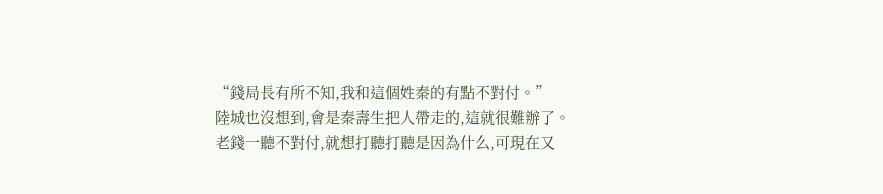“錢局長有所不知,我和這個姓秦的有點不對付。”
陸城也沒想到,會是秦壽生把人帶走的,這就很難辦了。
老錢一聽不對付,就想打聽打聽是因為什么,可現在又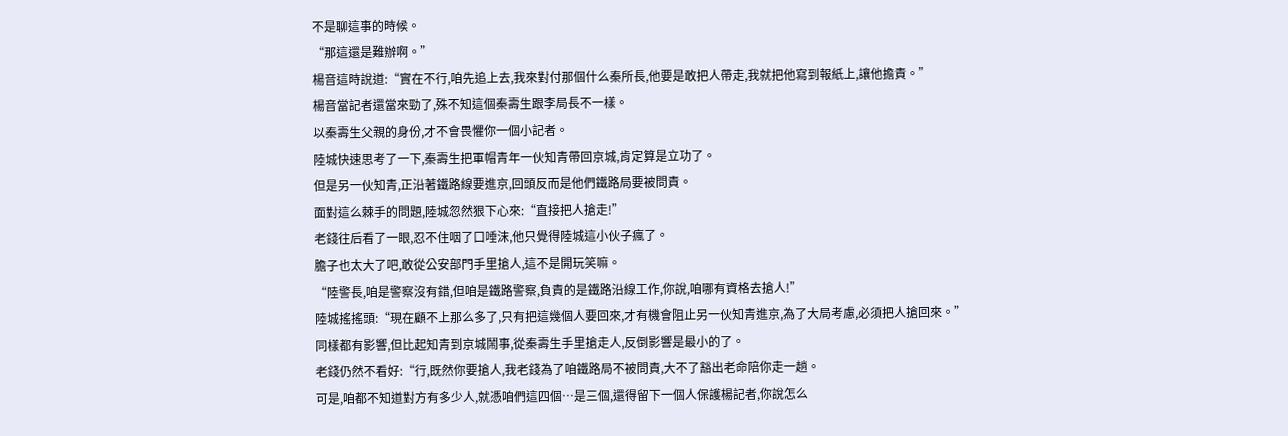不是聊這事的時候。
“那這還是難辦啊。”
楊音這時說道:“實在不行,咱先追上去,我來對付那個什么秦所長,他要是敢把人帶走,我就把他寫到報紙上,讓他擔責。”
楊音當記者還當來勁了,殊不知這個秦壽生跟李局長不一樣。
以秦壽生父親的身份,才不會畏懼你一個小記者。
陸城快速思考了一下,秦壽生把軍帽青年一伙知青帶回京城,肯定算是立功了。
但是另一伙知青,正沿著鐵路線要進京,回頭反而是他們鐵路局要被問責。
面對這么棘手的問題,陸城忽然狠下心來:“直接把人搶走!”
老錢往后看了一眼,忍不住咽了口唾沫,他只覺得陸城這小伙子瘋了。
膽子也太大了吧,敢從公安部門手里搶人,這不是開玩笑嘛。
“陸警長,咱是警察沒有錯,但咱是鐵路警察,負責的是鐵路沿線工作,你說,咱哪有資格去搶人!”
陸城搖搖頭:“現在顧不上那么多了,只有把這幾個人要回來,才有機會阻止另一伙知青進京,為了大局考慮,必須把人搶回來。”
同樣都有影響,但比起知青到京城鬧事,從秦壽生手里搶走人,反倒影響是最小的了。
老錢仍然不看好:“行,既然你要搶人,我老錢為了咱鐵路局不被問責,大不了豁出老命陪你走一趟。
可是,咱都不知道對方有多少人,就憑咱們這四個…是三個,還得留下一個人保護楊記者,你說怎么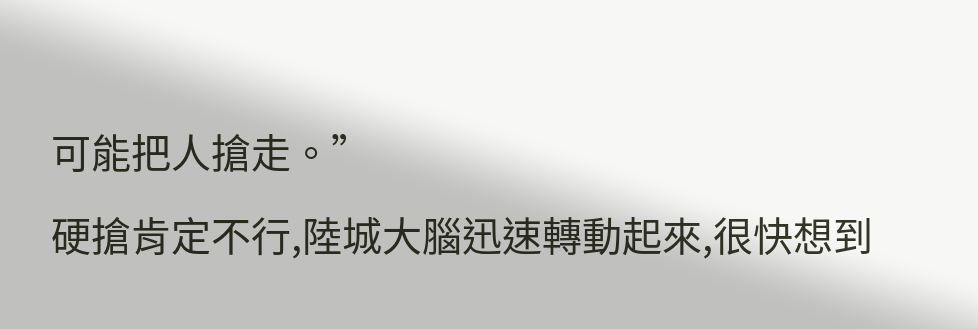可能把人搶走。”
硬搶肯定不行,陸城大腦迅速轉動起來,很快想到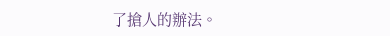了搶人的辦法。